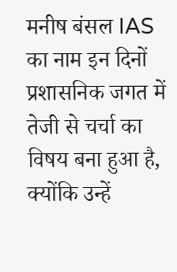मनीष बंसल IAS का नाम इन दिनों प्रशासनिक जगत में तेजी से चर्चा का विषय बना हुआ है, क्योंकि उन्हें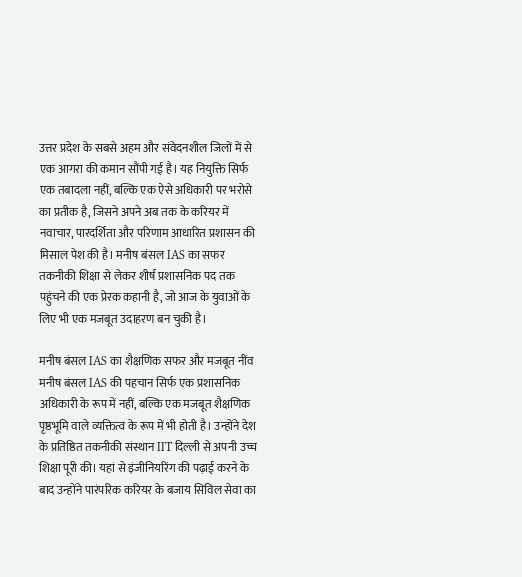उत्तर प्रदेश के सबसे अहम और संवेदनशील जिलों में से एक आगरा की कमान सौंपी गई है। यह नियुक्ति सिर्फ एक तबादला नहीं, बल्कि एक ऐसे अधिकारी पर भरोसे का प्रतीक है, जिसने अपने अब तक के करियर में नवाचार, पारदर्शिता और परिणाम आधारित प्रशासन की मिसाल पेश की है। मनीष बंसल IAS का सफर तकनीकी शिक्षा से लेकर शीर्ष प्रशासनिक पद तक पहुंचने की एक प्रेरक कहानी है, जो आज के युवाओं के लिए भी एक मजबूत उदाहरण बन चुकी है।

मनीष बंसल IAS का शैक्षणिक सफर और मजबूत नींव
मनीष बंसल IAS की पहचान सिर्फ एक प्रशासनिक अधिकारी के रूप में नहीं, बल्कि एक मजबूत शैक्षणिक पृष्ठभूमि वाले व्यक्तित्व के रूप में भी होती है। उन्होंने देश के प्रतिष्ठित तकनीकी संस्थान IIT दिल्ली से अपनी उच्च शिक्षा पूरी की। यहां से इंजीनियरिंग की पढ़ाई करने के बाद उन्होंने पारंपरिक करियर के बजाय सिविल सेवा का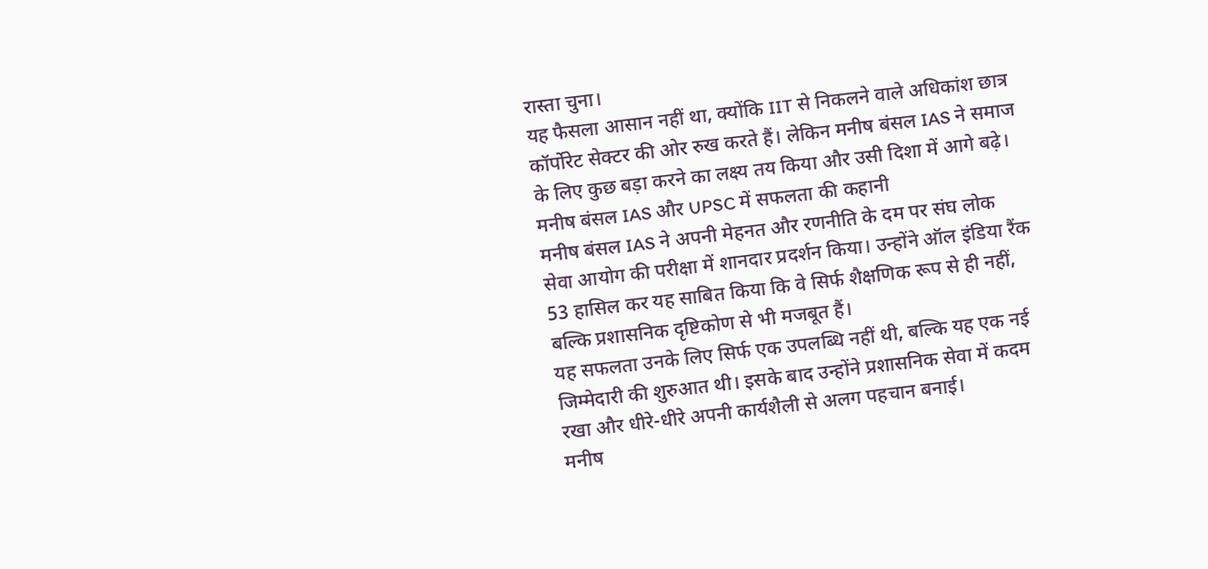रास्ता चुना।
यह फैसला आसान नहीं था, क्योंकि IIT से निकलने वाले अधिकांश छात्र कॉर्पोरेट सेक्टर की ओर रुख करते हैं। लेकिन मनीष बंसल IAS ने समाज के लिए कुछ बड़ा करने का लक्ष्य तय किया और उसी दिशा में आगे बढ़े।
मनीष बंसल IAS और UPSC में सफलता की कहानी
मनीष बंसल IAS ने अपनी मेहनत और रणनीति के दम पर संघ लोक सेवा आयोग की परीक्षा में शानदार प्रदर्शन किया। उन्होंने ऑल इंडिया रैंक 53 हासिल कर यह साबित किया कि वे सिर्फ शैक्षणिक रूप से ही नहीं, बल्कि प्रशासनिक दृष्टिकोण से भी मजबूत हैं।
यह सफलता उनके लिए सिर्फ एक उपलब्धि नहीं थी, बल्कि यह एक नई जिम्मेदारी की शुरुआत थी। इसके बाद उन्होंने प्रशासनिक सेवा में कदम रखा और धीरे-धीरे अपनी कार्यशैली से अलग पहचान बनाई।
मनीष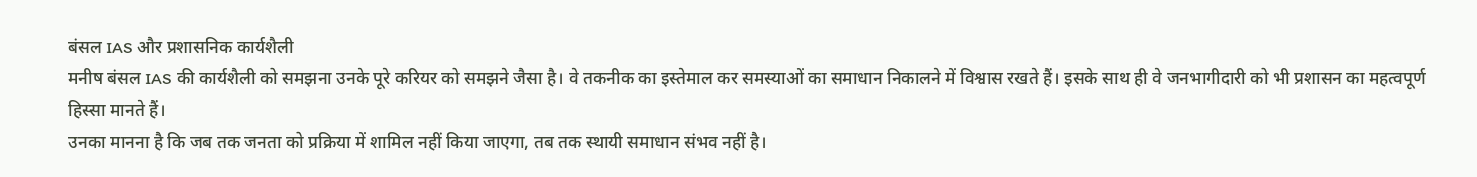बंसल IAS और प्रशासनिक कार्यशैली
मनीष बंसल IAS की कार्यशैली को समझना उनके पूरे करियर को समझने जैसा है। वे तकनीक का इस्तेमाल कर समस्याओं का समाधान निकालने में विश्वास रखते हैं। इसके साथ ही वे जनभागीदारी को भी प्रशासन का महत्वपूर्ण हिस्सा मानते हैं।
उनका मानना है कि जब तक जनता को प्रक्रिया में शामिल नहीं किया जाएगा, तब तक स्थायी समाधान संभव नहीं है।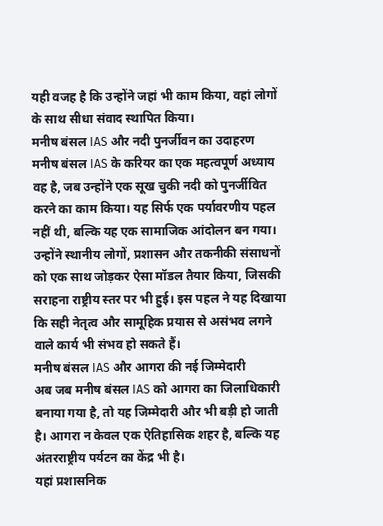यही वजह है कि उन्होंने जहां भी काम किया, वहां लोगों के साथ सीधा संवाद स्थापित किया।
मनीष बंसल IAS और नदी पुनर्जीवन का उदाहरण
मनीष बंसल IAS के करियर का एक महत्वपूर्ण अध्याय वह है, जब उन्होंने एक सूख चुकी नदी को पुनर्जीवित करने का काम किया। यह सिर्फ एक पर्यावरणीय पहल नहीं थी, बल्कि यह एक सामाजिक आंदोलन बन गया।
उन्होंने स्थानीय लोगों, प्रशासन और तकनीकी संसाधनों को एक साथ जोड़कर ऐसा मॉडल तैयार किया, जिसकी सराहना राष्ट्रीय स्तर पर भी हुई। इस पहल ने यह दिखाया कि सही नेतृत्व और सामूहिक प्रयास से असंभव लगने वाले कार्य भी संभव हो सकते हैं।
मनीष बंसल IAS और आगरा की नई जिम्मेदारी
अब जब मनीष बंसल IAS को आगरा का जिलाधिकारी बनाया गया है, तो यह जिम्मेदारी और भी बड़ी हो जाती है। आगरा न केवल एक ऐतिहासिक शहर है, बल्कि यह अंतरराष्ट्रीय पर्यटन का केंद्र भी है।
यहां प्रशासनिक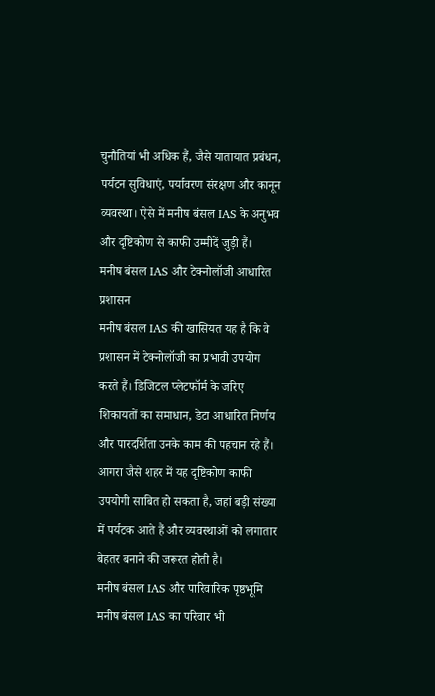चुनौतियां भी अधिक हैं, जैसे यातायात प्रबंधन, पर्यटन सुविधाएं, पर्यावरण संरक्षण और कानून व्यवस्था। ऐसे में मनीष बंसल IAS के अनुभव और दृष्टिकोण से काफी उम्मीदें जुड़ी हैं।
मनीष बंसल IAS और टेक्नोलॉजी आधारित प्रशासन
मनीष बंसल IAS की खासियत यह है कि वे प्रशासन में टेक्नोलॉजी का प्रभावी उपयोग करते हैं। डिजिटल प्लेटफॉर्म के जरिए शिकायतों का समाधान, डेटा आधारित निर्णय और पारदर्शिता उनके काम की पहचान रहे हैं।
आगरा जैसे शहर में यह दृष्टिकोण काफी उपयोगी साबित हो सकता है, जहां बड़ी संख्या में पर्यटक आते हैं और व्यवस्थाओं को लगातार बेहतर बनाने की जरूरत होती है।
मनीष बंसल IAS और पारिवारिक पृष्ठभूमि
मनीष बंसल IAS का परिवार भी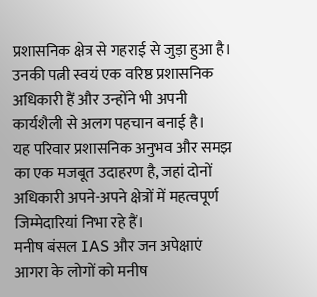प्रशासनिक क्षेत्र से गहराई से जुड़ा हुआ है। उनकी पत्नी स्वयं एक वरिष्ठ प्रशासनिक अधिकारी हैं और उन्होंने भी अपनी कार्यशैली से अलग पहचान बनाई है।
यह परिवार प्रशासनिक अनुभव और समझ का एक मजबूत उदाहरण है, जहां दोनों अधिकारी अपने-अपने क्षेत्रों में महत्वपूर्ण जिम्मेदारियां निभा रहे हैं।
मनीष बंसल IAS और जन अपेक्षाएं
आगरा के लोगों को मनीष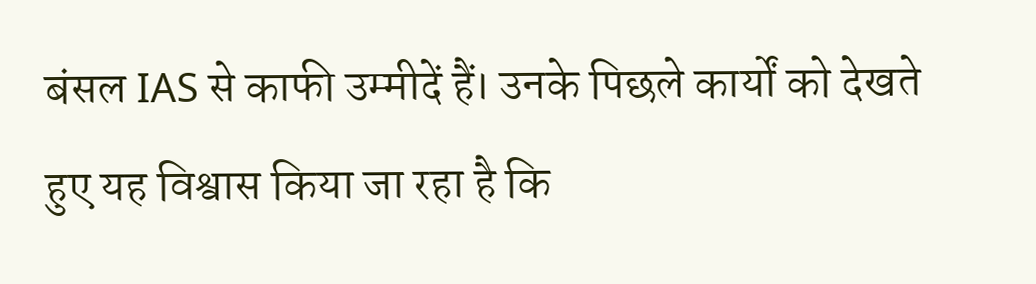बंसल IAS से काफी उम्मीदें हैं। उनके पिछले कार्यों को देखते हुए यह विश्वास किया जा रहा है कि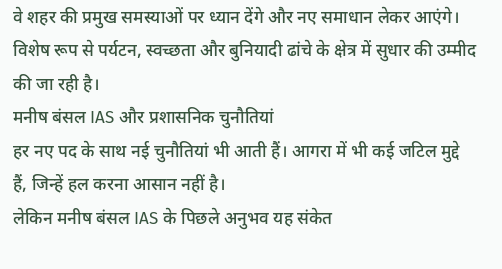वे शहर की प्रमुख समस्याओं पर ध्यान देंगे और नए समाधान लेकर आएंगे।
विशेष रूप से पर्यटन, स्वच्छता और बुनियादी ढांचे के क्षेत्र में सुधार की उम्मीद की जा रही है।
मनीष बंसल IAS और प्रशासनिक चुनौतियां
हर नए पद के साथ नई चुनौतियां भी आती हैं। आगरा में भी कई जटिल मुद्दे हैं, जिन्हें हल करना आसान नहीं है।
लेकिन मनीष बंसल IAS के पिछले अनुभव यह संकेत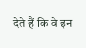देते हैं कि वे इन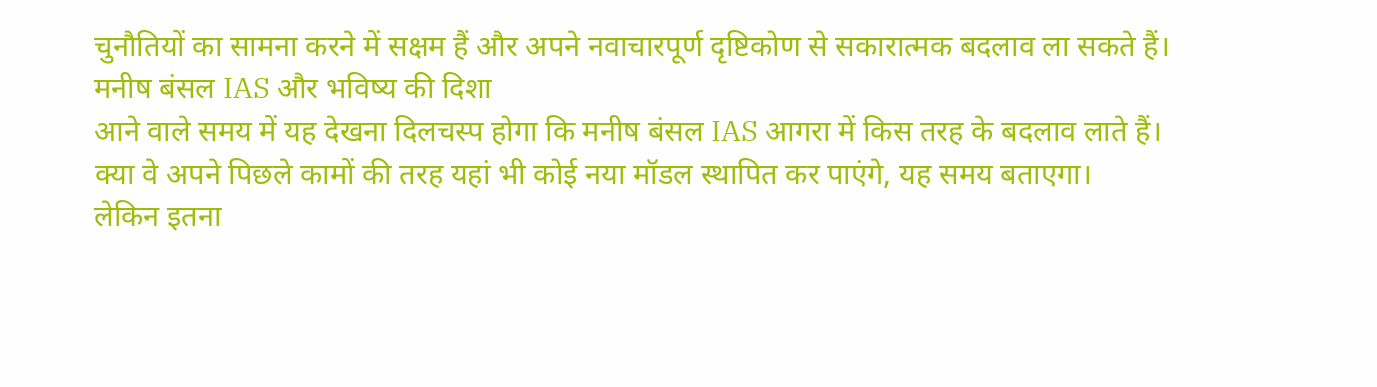चुनौतियों का सामना करने में सक्षम हैं और अपने नवाचारपूर्ण दृष्टिकोण से सकारात्मक बदलाव ला सकते हैं।
मनीष बंसल IAS और भविष्य की दिशा
आने वाले समय में यह देखना दिलचस्प होगा कि मनीष बंसल IAS आगरा में किस तरह के बदलाव लाते हैं। क्या वे अपने पिछले कामों की तरह यहां भी कोई नया मॉडल स्थापित कर पाएंगे, यह समय बताएगा।
लेकिन इतना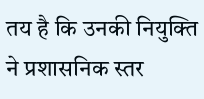तय है कि उनकी नियुक्ति ने प्रशासनिक स्तर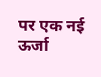पर एक नई ऊर्जा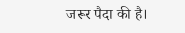जरूर पैदा की है।